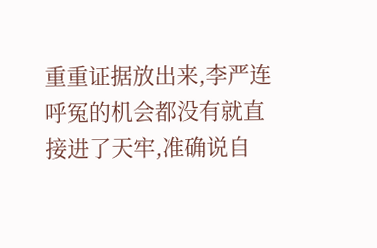重重证据放出来,李严连呼冤的机会都没有就直接进了天牢,准确说自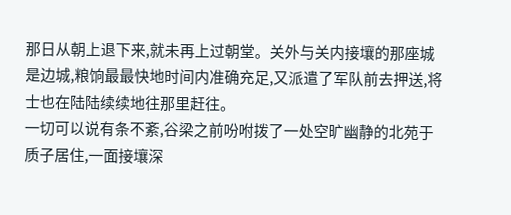那日从朝上退下来,就未再上过朝堂。关外与关内接壤的那座城是边城,粮饷最最快地时间内准确充足,又派遣了军队前去押送,将士也在陆陆续续地往那里赶往。
一切可以说有条不紊,谷梁之前吩咐拨了一处空旷幽静的北苑于质子居住,一面接壤深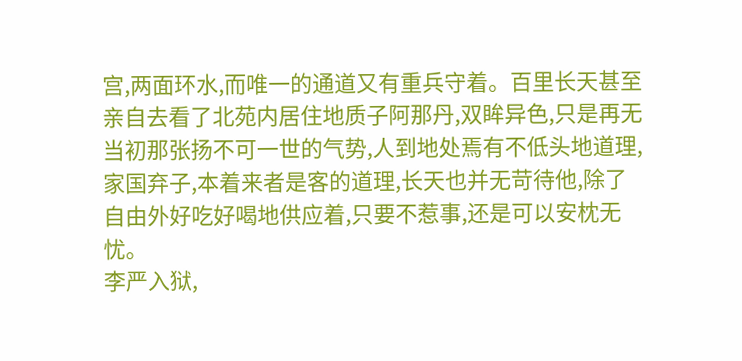宫,两面环水,而唯一的通道又有重兵守着。百里长天甚至亲自去看了北苑内居住地质子阿那丹,双眸异色,只是再无当初那张扬不可一世的气势,人到地处焉有不低头地道理,家国弃子,本着来者是客的道理,长天也并无苛待他,除了自由外好吃好喝地供应着,只要不惹事,还是可以安枕无忧。
李严入狱,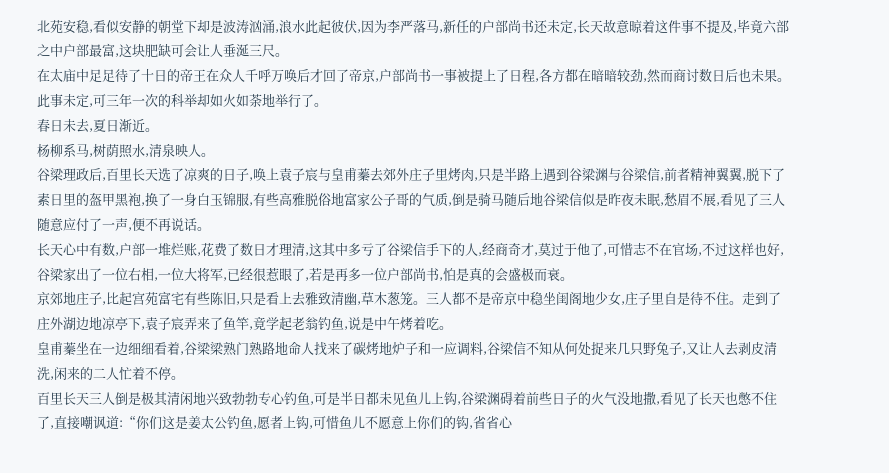北苑安稳,看似安静的朝堂下却是波涛汹涌,浪水此起彼伏,因为李严落马,新任的户部尚书还未定,长天故意晾着这件事不提及,毕竟六部之中户部最富,这块肥缺可会让人垂涎三尺。
在太庙中足足待了十日的帝王在众人千呼万唤后才回了帝京,户部尚书一事被提上了日程,各方都在暗暗较劲,然而商讨数日后也未果。此事未定,可三年一次的科举却如火如荼地举行了。
春日未去,夏日渐近。
杨柳系马,树荫照水,清泉映人。
谷梁理政后,百里长天选了凉爽的日子,唤上袁子宸与皇甫蓁去郊外庄子里烤肉,只是半路上遇到谷梁渊与谷梁信,前者精神翼翼,脱下了素日里的盔甲黑袍,换了一身白玉锦服,有些高雅脱俗地富家公子哥的气质,倒是骑马随后地谷梁信似是昨夜未眠,愁眉不展,看见了三人随意应付了一声,便不再说话。
长天心中有数,户部一堆烂账,花费了数日才理清,这其中多亏了谷梁信手下的人,经商奇才,莫过于他了,可惜志不在官场,不过这样也好,谷梁家出了一位右相,一位大将军,已经很惹眼了,若是再多一位户部尚书,怕是真的会盛极而衰。
京郊地庄子,比起宫苑富宅有些陈旧,只是看上去雅致清幽,草木葱笼。三人都不是帝京中稳坐闺阁地少女,庄子里自是待不住。走到了庄外湖边地凉亭下,袁子宸弄来了鱼竿,竟学起老翁钓鱼,说是中午烤着吃。
皇甫蓁坐在一边细细看着,谷梁梁熟门熟路地命人找来了碳烤地炉子和一应调料,谷梁信不知从何处捉来几只野兔子,又让人去剥皮清洗,闲来的二人忙着不停。
百里长天三人倒是极其清闲地兴致勃勃专心钓鱼,可是半日都未见鱼儿上钩,谷梁渊碍着前些日子的火气没地撒,看见了长天也憋不住了,直接嘲讽道:“你们这是姜太公钓鱼,愿者上钩,可惜鱼儿不愿意上你们的钩,省省心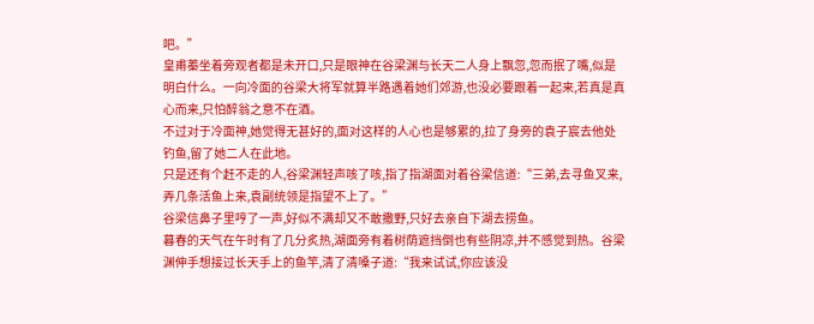吧。”
皇甫蓁坐着旁观者都是未开口,只是眼神在谷梁渊与长天二人身上飘忽,忽而抿了嘴,似是明白什么。一向冷面的谷梁大将军就算半路遇着她们郊游,也没必要跟着一起来,若真是真心而来,只怕醉翁之意不在酒。
不过对于冷面神,她觉得无甚好的,面对这样的人心也是够累的,拉了身旁的袁子宸去他处钓鱼,留了她二人在此地。
只是还有个赶不走的人,谷梁渊轻声咳了咳,指了指湖面对着谷梁信道:“三弟,去寻鱼叉来,弄几条活鱼上来,袁副统领是指望不上了。”
谷梁信鼻子里哼了一声,好似不满却又不敢撒野,只好去亲自下湖去捞鱼。
暮春的天气在午时有了几分炙热,湖面旁有着树荫遮挡倒也有些阴凉,并不感觉到热。谷梁渊伸手想接过长天手上的鱼竿,清了清嗓子道:“我来试试,你应该没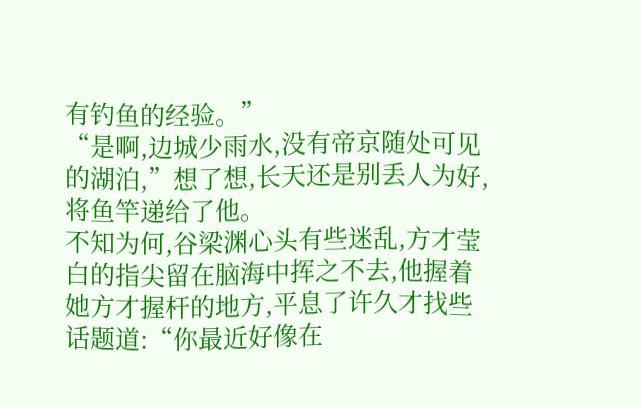有钓鱼的经验。”
“是啊,边城少雨水,没有帝京随处可见的湖泊,”想了想,长天还是别丢人为好,将鱼竿递给了他。
不知为何,谷梁渊心头有些迷乱,方才莹白的指尖留在脑海中挥之不去,他握着她方才握杆的地方,平息了许久才找些话题道:“你最近好像在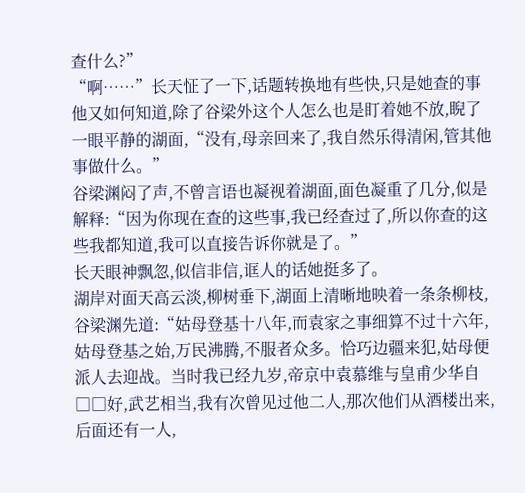查什么?”
“啊……”长天怔了一下,话题转换地有些快,只是她查的事他又如何知道,除了谷梁外这个人怎么也是盯着她不放,睨了一眼平静的湖面,“没有,母亲回来了,我自然乐得清闲,管其他事做什么。”
谷梁渊闷了声,不曾言语也凝视着湖面,面色凝重了几分,似是解释:“因为你现在查的这些事,我已经查过了,所以你查的这些我都知道,我可以直接告诉你就是了。”
长天眼神飘忽,似信非信,诓人的话她挺多了。
湖岸对面天高云淡,柳树垂下,湖面上清晰地映着一条条柳枝,谷梁渊先道:“姑母登基十八年,而袁家之事细算不过十六年,姑母登基之始,万民沸腾,不服者众多。恰巧边疆来犯,姑母便派人去迎战。当时我已经九岁,帝京中袁慕维与皇甫少华自□□好,武艺相当,我有次曾见过他二人,那次他们从酒楼出来,后面还有一人,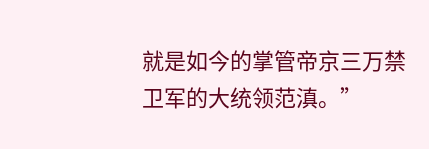就是如今的掌管帝京三万禁卫军的大统领范滇。”